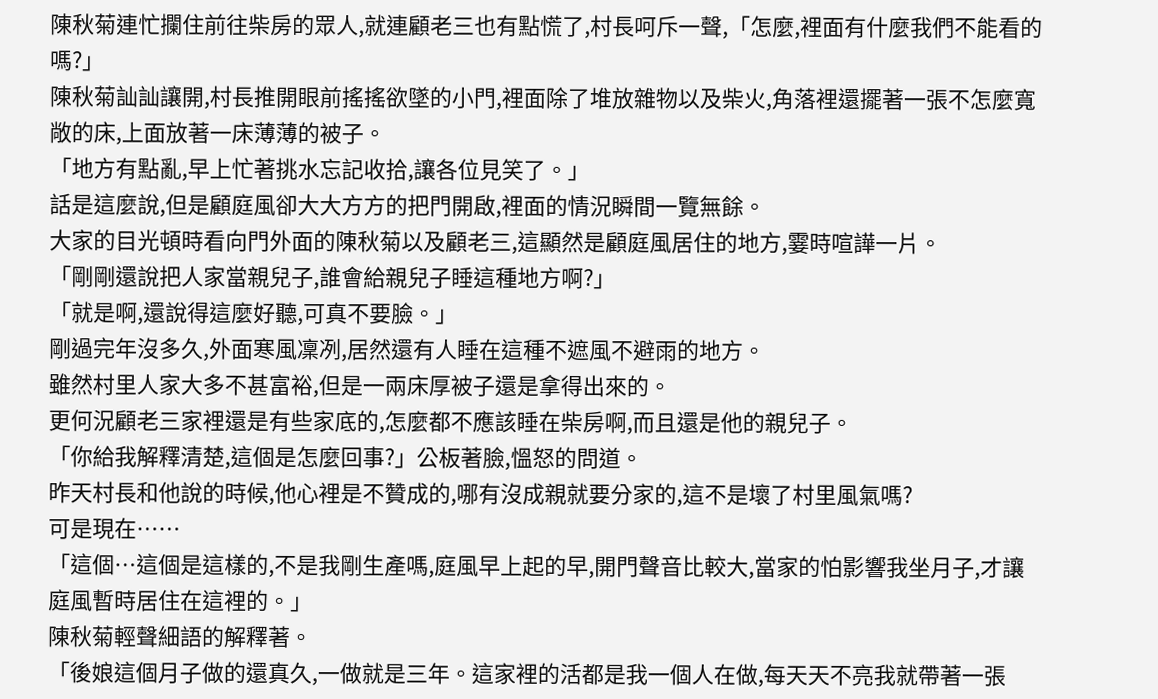陳秋菊連忙攔住前往柴房的眾人,就連顧老三也有點慌了,村長呵斥一聲,「怎麼,裡面有什麼我們不能看的嗎?」
陳秋菊訕訕讓開,村長推開眼前搖搖欲墜的小門,裡面除了堆放雜物以及柴火,角落裡還擺著一張不怎麼寬敞的床,上面放著一床薄薄的被子。
「地方有點亂,早上忙著挑水忘記收拾,讓各位見笑了。」
話是這麼說,但是顧庭風卻大大方方的把門開啟,裡面的情況瞬間一覽無餘。
大家的目光頓時看向門外面的陳秋菊以及顧老三,這顯然是顧庭風居住的地方,霎時喧譁一片。
「剛剛還說把人家當親兒子,誰會給親兒子睡這種地方啊?」
「就是啊,還說得這麼好聽,可真不要臉。」
剛過完年沒多久,外面寒風凜冽,居然還有人睡在這種不遮風不避雨的地方。
雖然村里人家大多不甚富裕,但是一兩床厚被子還是拿得出來的。
更何況顧老三家裡還是有些家底的,怎麼都不應該睡在柴房啊,而且還是他的親兒子。
「你給我解釋清楚,這個是怎麼回事?」公板著臉,慍怒的問道。
昨天村長和他說的時候,他心裡是不贊成的,哪有沒成親就要分家的,這不是壞了村里風氣嗎?
可是現在……
「這個…這個是這樣的,不是我剛生產嗎,庭風早上起的早,開門聲音比較大,當家的怕影響我坐月子,才讓庭風暫時居住在這裡的。」
陳秋菊輕聲細語的解釋著。
「後娘這個月子做的還真久,一做就是三年。這家裡的活都是我一個人在做,每天天不亮我就帶著一張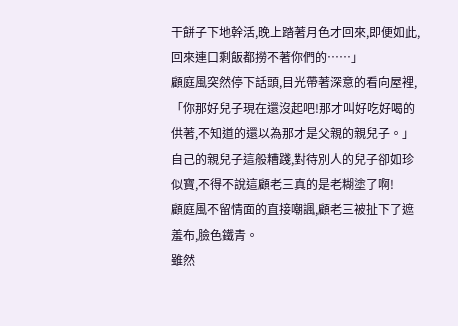干餅子下地幹活,晚上踏著月色才回來,即便如此,回來連口剩飯都撈不著你們的……」
顧庭風突然停下話頭,目光帶著深意的看向屋裡,「你那好兒子現在還沒起吧!那才叫好吃好喝的供著,不知道的還以為那才是父親的親兒子。」
自己的親兒子這般糟踐,對待別人的兒子卻如珍似寶,不得不說這顧老三真的是老糊塗了啊!
顧庭風不留情面的直接嘲諷,顧老三被扯下了遮羞布,臉色鐵青。
雖然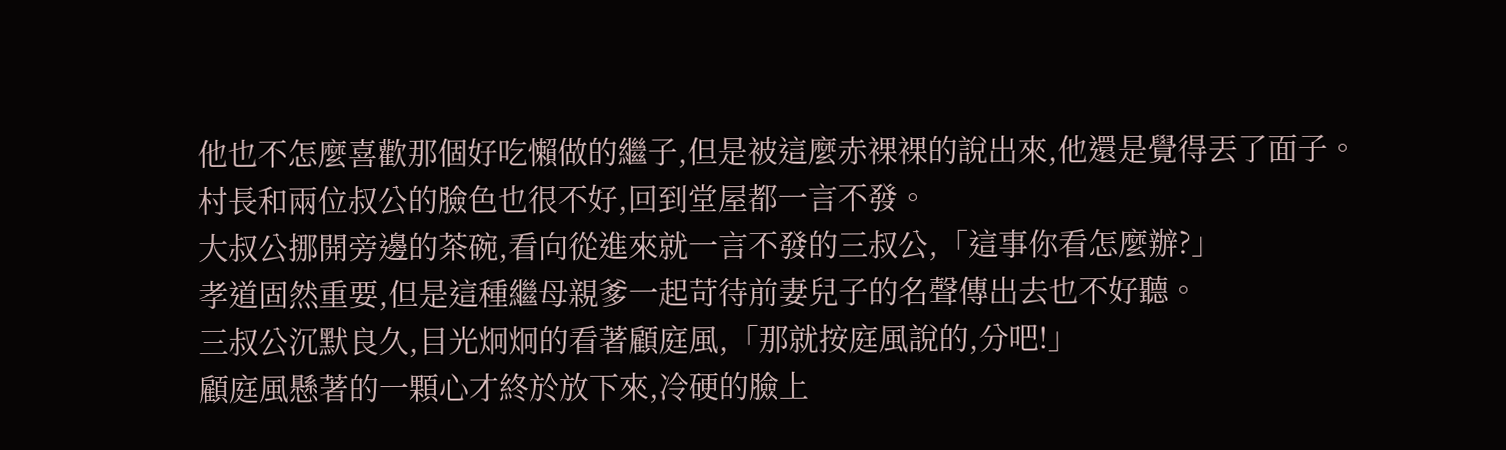他也不怎麼喜歡那個好吃懶做的繼子,但是被這麼赤裸裸的說出來,他還是覺得丟了面子。
村長和兩位叔公的臉色也很不好,回到堂屋都一言不發。
大叔公挪開旁邊的茶碗,看向從進來就一言不發的三叔公,「這事你看怎麼辦?」
孝道固然重要,但是這種繼母親爹一起苛待前妻兒子的名聲傳出去也不好聽。
三叔公沉默良久,目光炯炯的看著顧庭風,「那就按庭風說的,分吧!」
顧庭風懸著的一顆心才終於放下來,冷硬的臉上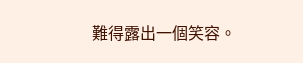難得露出一個笑容。